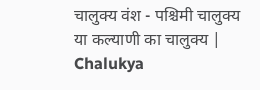चालुक्य वंश - पश्चिमी चालुक्य या कल्याणी का चालुक्य | Chalukya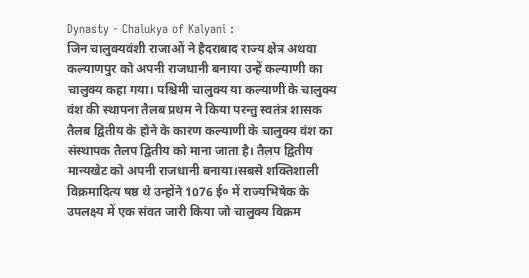Dynasty - Chalukya of Kalyani :
जिन चालुक्यवंशी राजाओं ने हैदराबाद राज्य क्षेत्र अथवा कल्याणपुर को अपनी राजधानी बनाया उन्हें कल्याणी का चालुक्य कहा गया। पश्चिमी चालुक्य या कल्याणी के चालुक्य वंश की स्थापना तैलब प्रथम ने किया परन्तु स्वतंत्र शासक तैलब द्वितीय के होने के कारण कल्याणी के चालुक्य वंश का संस्थापक तैलप द्वितीय को माना जाता है। तैलप द्वितीय मान्यखेट को अपनी राजधानी बनाया।सबसे शक्तिशाली विक्रमादित्य षष्ठ थे उन्होंने 1076 ई० में राज्यभिषेक के उपलक्ष्य में एक संवत जारी किया जो चालुक्य विक्रम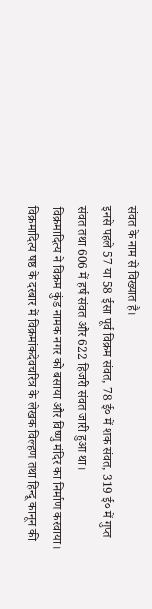संवत के नाम से विख्यात है।
इनसे पहले 57 या 58 ईसा पूर्व विक्रम संवत, 78 ई० में शक संवत, 319 ई० में गुप्त संवत तथा 606 में हर्ष संवत और 622 हिजरी संवत जारी हुआ था।
विक्रमादित्य ने विक्रम कुंड नामक नगर को बसाया और विष्णु मंदिर का निर्माण करवाया। विक्रमादित्य षष्ठ के दरबार में विक्रमांकदेवचरित्र के लेखक विल्हण तथा हिन्दू कानून की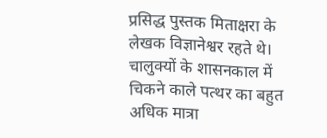प्रसिद्ध पुस्तक मिताक्षरा के लेखक विज्ञानेश्वर रहते थे। चालुक्यों के शासनकाल में चिकने काले पत्थर का बहुत अधिक मात्रा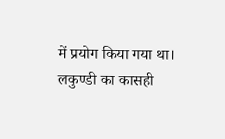में प्रयोग किया गया था। लकुण्डी का कासही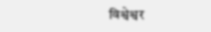विश्वेश्वर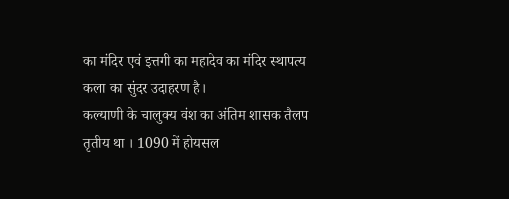का मंदिर एवं इत्तगी का महादेव का मंदिर स्थापत्य कला का सुंदर उदाहरण है।
कल्याणी के चालुक्य वंश का अंतिम शासक तैलप तृतीय था । 1090 में होयसल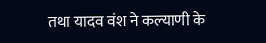तथा यादव वंश ने कल्याणी के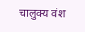चालुक्य वंश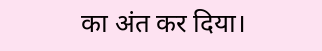का अंत कर दिया।